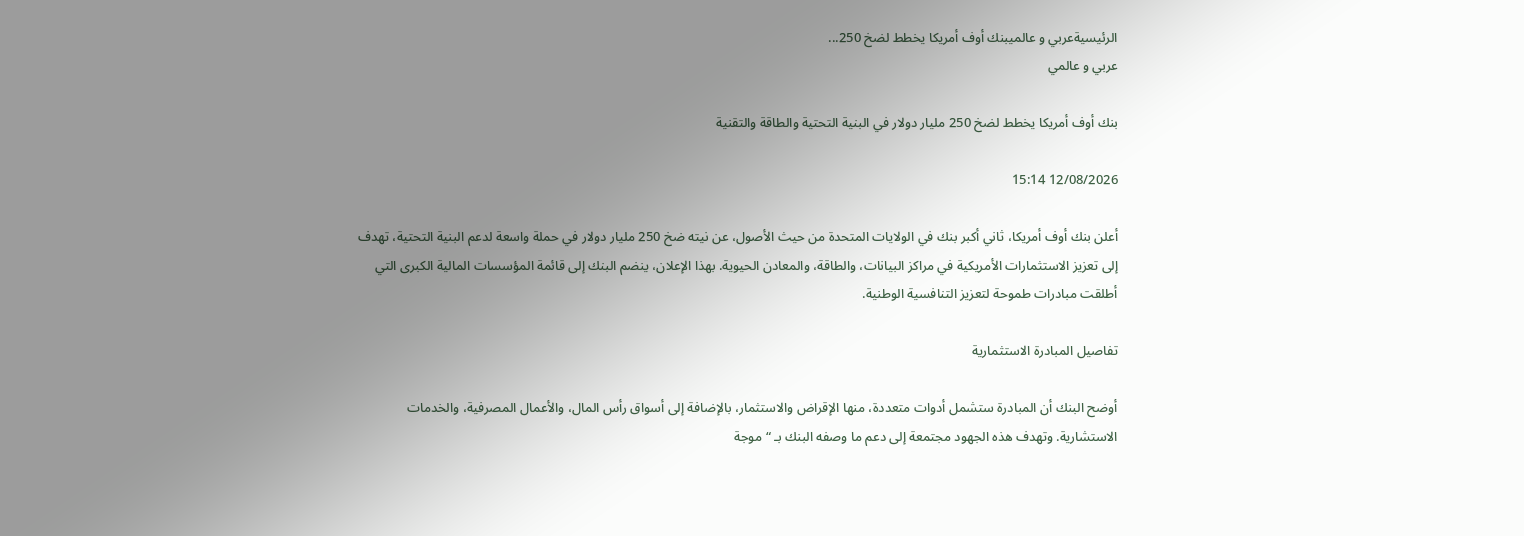الرئيسيةعربي و عالميبنك أوف أمريكا يخطط لضخ 250...
عربي و عالمي

بنك أوف أمريكا يخطط لضخ 250 مليار دولار في البنية التحتية والطاقة والتقنية

12/08/2026 15:14

أعلن بنك أوف أمريكا، ثاني أكبر بنك في الولايات المتحدة من حيث الأصول، عن نيته ضخ 250 مليار دولار في حملة واسعة لدعم البنية التحتية، تهدف إلى تعزيز الاستثمارات الأمريكية في مراكز البيانات، والطاقة، والمعادن الحيوية. بهذا الإعلان، ينضم البنك إلى قائمة المؤسسات المالية الكبرى التي أطلقت مبادرات طموحة لتعزيز التنافسية الوطنية.

تفاصيل المبادرة الاستثمارية

أوضح البنك أن المبادرة ستشمل أدوات متعددة، منها الإقراض والاستثمار، بالإضافة إلى أسواق رأس المال، والأعمال المصرفية، والخدمات الاستشارية. وتهدف هذه الجهود مجتمعة إلى دعم ما وصفه البنك بـ “موجة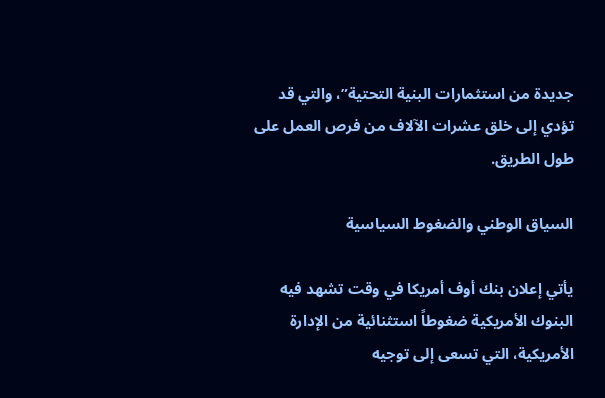جديدة من استثمارات البنية التحتية”، والتي قد تؤدي إلى خلق عشرات الآلاف من فرص العمل على طول الطريق.

السياق الوطني والضغوط السياسية

يأتي إعلان بنك أوف أمريكا في وقت تشهد فيه البنوك الأمريكية ضغوطاً استثنائية من الإدارة الأمريكية، التي تسعى إلى توجيه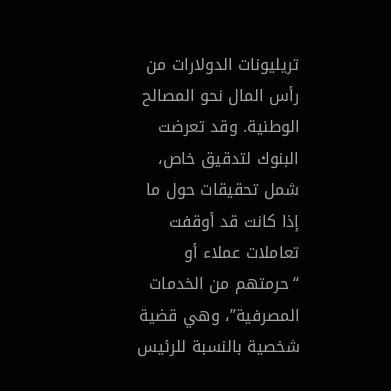تريليونات الدولارات من رأس المال نحو المصالح الوطنية. وقد تعرضت البنوك لتدقيق خاص، شمل تحقيقات حول ما إذا كانت قد أوقفت تعاملات عملاء أو “حرمتهم من الخدمات المصرفية”، وهي قضية شخصية بالنسبة للرئيس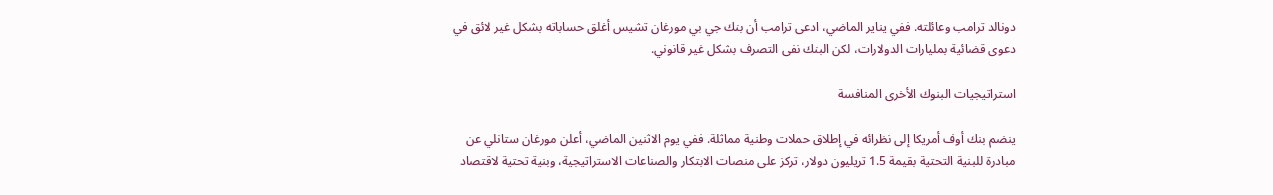دونالد ترامب وعائلته. ففي يناير الماضي، ادعى ترامب أن بنك جي بي مورغان تشيس أغلق حساباته بشكل غير لائق في دعوى قضائية بمليارات الدولارات، لكن البنك نفى التصرف بشكل غير قانوني.

استراتيجيات البنوك الأخرى المنافسة

ينضم بنك أوف أمريكا إلى نظرائه في إطلاق حملات وطنية مماثلة. ففي يوم الاثنين الماضي، أعلن مورغان ستانلي عن مبادرة للبنية التحتية بقيمة 1.5 تريليون دولار، تركز على منصات الابتكار والصناعات الاستراتيجية، وبنية تحتية لاقتصاد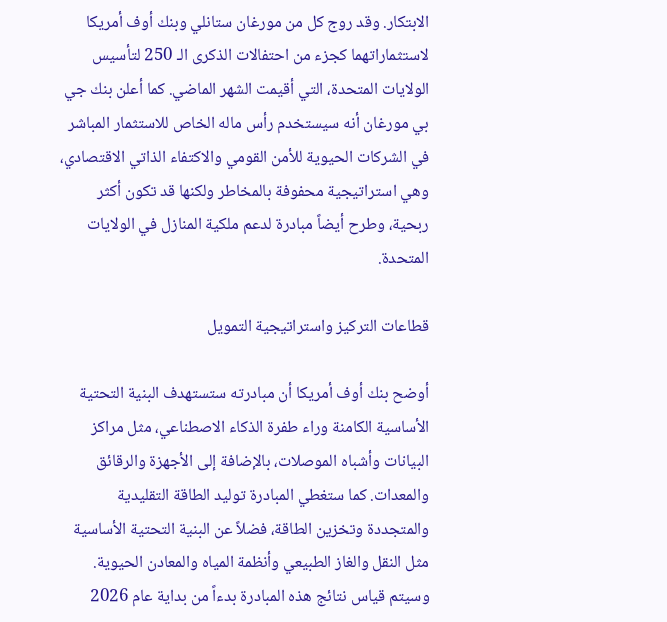الابتكار. وقد روج كل من مورغان ستانلي وبنك أوف أمريكا لاستثماراتهما كجزء من احتفالات الذكرى الـ 250 لتأسيس الولايات المتحدة، التي أقيمت الشهر الماضي. كما أعلن بنك جي بي مورغان أنه سيستخدم رأس ماله الخاص للاستثمار المباشر في الشركات الحيوية للأمن القومي والاكتفاء الذاتي الاقتصادي، وهي استراتيجية محفوفة بالمخاطر ولكنها قد تكون أكثر ربحية، وطرح أيضاً مبادرة لدعم ملكية المنازل في الولايات المتحدة.

قطاعات التركيز واستراتيجية التمويل

أوضح بنك أوف أمريكا أن مبادرته ستستهدف البنية التحتية الأساسية الكامنة وراء طفرة الذكاء الاصطناعي، مثل مراكز البيانات وأشباه الموصلات، بالإضافة إلى الأجهزة والرقائق والمعدات. كما ستغطي المبادرة توليد الطاقة التقليدية والمتجددة وتخزين الطاقة، فضلاً عن البنية التحتية الأساسية مثل النقل والغاز الطبيعي وأنظمة المياه والمعادن الحيوية. وسيتم قياس نتائج هذه المبادرة بدءاً من بداية عام 2026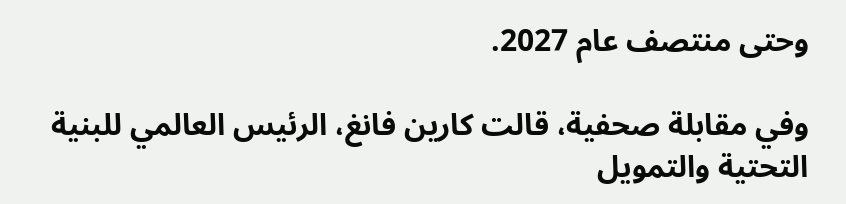وحتى منتصف عام 2027.

وفي مقابلة صحفية، قالت كارين فانغ، الرئيس العالمي للبنية التحتية والتمويل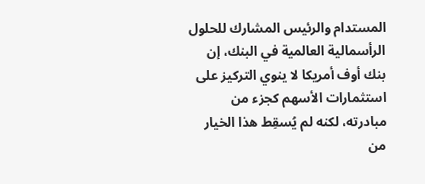المستدام والرئيس المشارك للحلول الرأسمالية العالمية في البنك، إن بنك أوف أمريكا لا ينوي التركيز على استثمارات الأسهم كجزء من مبادرته، لكنه لم يُسقِط هذا الخيار من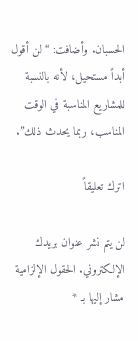الحسبان. وأضافت: “لن أقول أبداً مستحيل، لأنه بالنسبة للمشاريع المناسبة في الوقت المناسب، ربما يحدث ذلك”.

اترك تعليقاً

لن يتم نشر عنوان بريدك الإلكتروني. الحقول الإلزامية مشار إليها بـ *